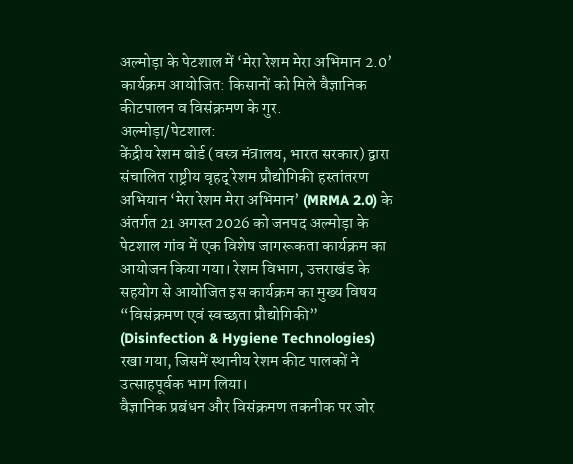अल्मोड़ा के पेटशाल में ‘मेरा रेशम मेरा अभिमान 2.0’ कार्यक्रम आयोजित: किसानों को मिले वैज्ञानिक कीटपालन व विसंक्रमण के गुर.
अल्मोड़ा/पेटशाल:
केंद्रीय रेशम बोर्ड (वस्त्र मंत्रालय, भारत सरकार) द्वारा संचालित राष्ट्रीय वृहद् रेशम प्रौद्योगिकी हस्तांतरण अभियान ‘मेरा रेशम मेरा अभिमान’ (MRMA 2.0) के अंतर्गत 21 अगस्त 2026 को जनपद अल्मोड़ा के पेटशाल गांव में एक विशेष जागरूकता कार्यक्रम का आयोजन किया गया। रेशम विभाग, उत्तराखंड के सहयोग से आयोजित इस कार्यक्रम का मुख्य विषय “विसंक्रमण एवं स्वच्छता प्रौद्योगिकी” (Disinfection & Hygiene Technologies) रखा गया, जिसमें स्थानीय रेशम कीट पालकों ने उत्साहपूर्वक भाग लिया।
वैज्ञानिक प्रबंधन और विसंक्रमण तकनीक पर जोर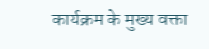कार्यक्रम के मुख्य वक्ता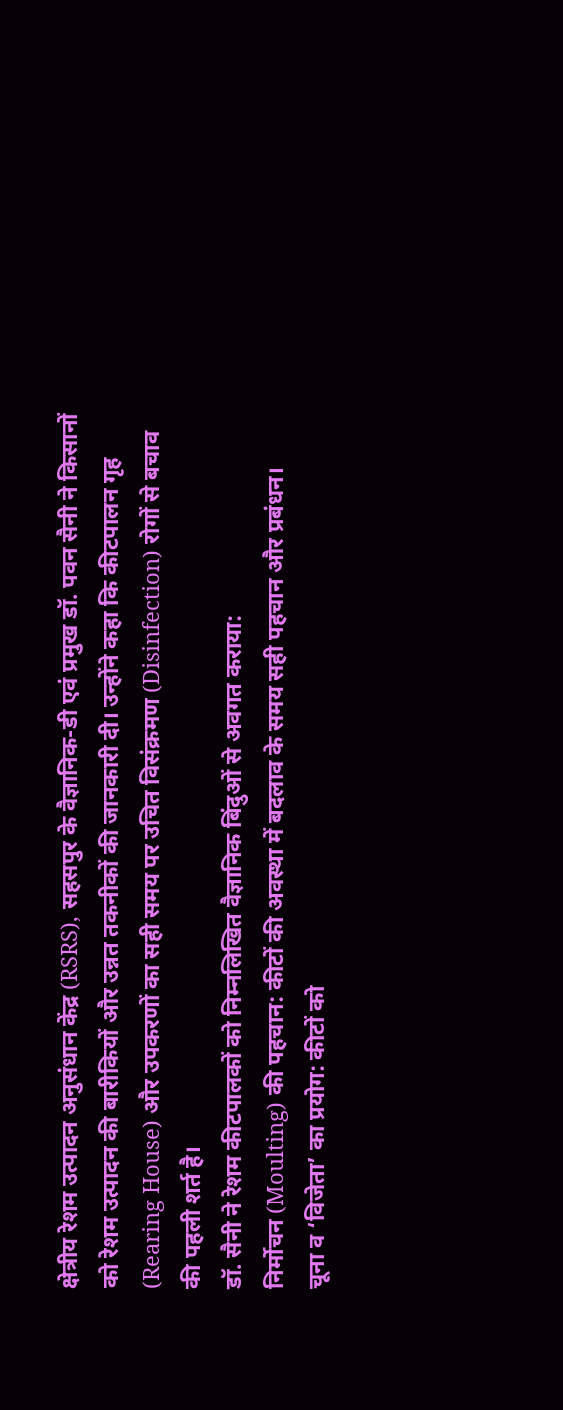क्षेत्रीय रेशम उत्पादन अनुसंधान केंद्र (RSRS), सहसपुर के वैज्ञानिक-डी एवं प्रमुख डॉ. पवन सैनी ने किसानों को रेशम उत्पादन की बारीकियों और उन्नत तकनीकों की जानकारी दी। उन्होंने कहा कि कीटपालन गृह (Rearing House) और उपकरणों का सही समय पर उचित विसंक्रमण (Disinfection) रोगों से बचाव की पहली शर्त है।
डॉ. सैनी ने रेशम कीटपालकों को निम्नलिखित वैज्ञानिक बिंदुओं से अवगत कराया:
निर्मोचन (Moulting) की पहचान: कीटों की अवस्था में बदलाव के समय सही पहचान और प्रबंधन।
चूना व ‘विजेता’ का प्रयोग: कीटों को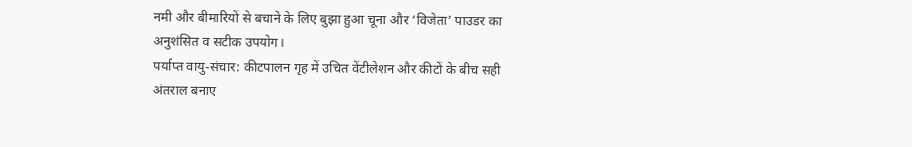नमी और बीमारियों से बचाने के लिए बुझा हुआ चूना और ‘विजेता’ पाउडर का अनुशंसित व सटीक उपयोग।
पर्याप्त वायु-संचार: कीटपालन गृह में उचित वेंटीलेशन और कीटों के बीच सही अंतराल बनाए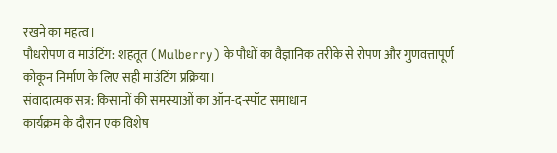रखने का महत्व।
पौधरोपण व माउंटिंग: शहतूत (Mulberry) के पौधों का वैज्ञानिक तरीके से रोपण और गुणवत्तापूर्ण कोकून निर्माण के लिए सही माउंटिंग प्रक्रिया।
संवादात्मक सत्र: किसानों की समस्याओं का ऑन-द-स्पॉट समाधान
कार्यक्रम के दौरान एक विशेष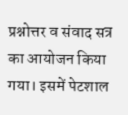प्रश्नोत्तर व संवाद सत्र का आयोजन किया गया। इसमें पेटशाल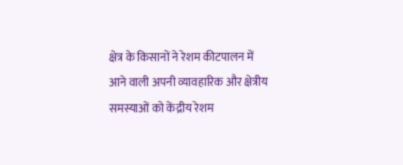क्षेत्र के किसानों ने रेशम कीटपालन में आने वाली अपनी व्यावहारिक और क्षेत्रीय समस्याओं को केंद्रीय रेशम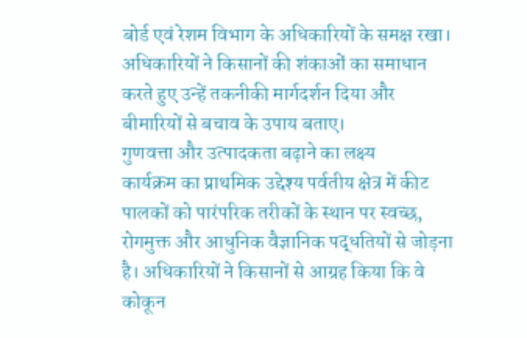बोर्ड एवं रेशम विभाग के अधिकारियों के समक्ष रखा। अधिकारियों ने किसानों की शंकाओं का समाधान करते हुए उन्हें तकनीकी मार्गदर्शन दिया और बीमारियों से बचाव के उपाय बताए।
गुणवत्ता और उत्पादकता बढ़ाने का लक्ष्य
कार्यक्रम का प्राथमिक उद्देश्य पर्वतीय क्षेत्र में कीट पालकों को पारंपरिक तरीकों के स्थान पर स्वच्छ, रोगमुक्त और आधुनिक वैज्ञानिक पद्धतियों से जोड़ना है। अधिकारियों ने किसानों से आग्रह किया कि वे कोकून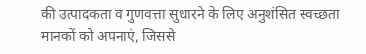की उत्पादकता व गुणवत्ता सुधारने के लिए अनुशंसित स्वच्छता मानकों को अपनाएं, जिससे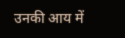उनकी आय में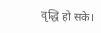वृद्धि हो सके।